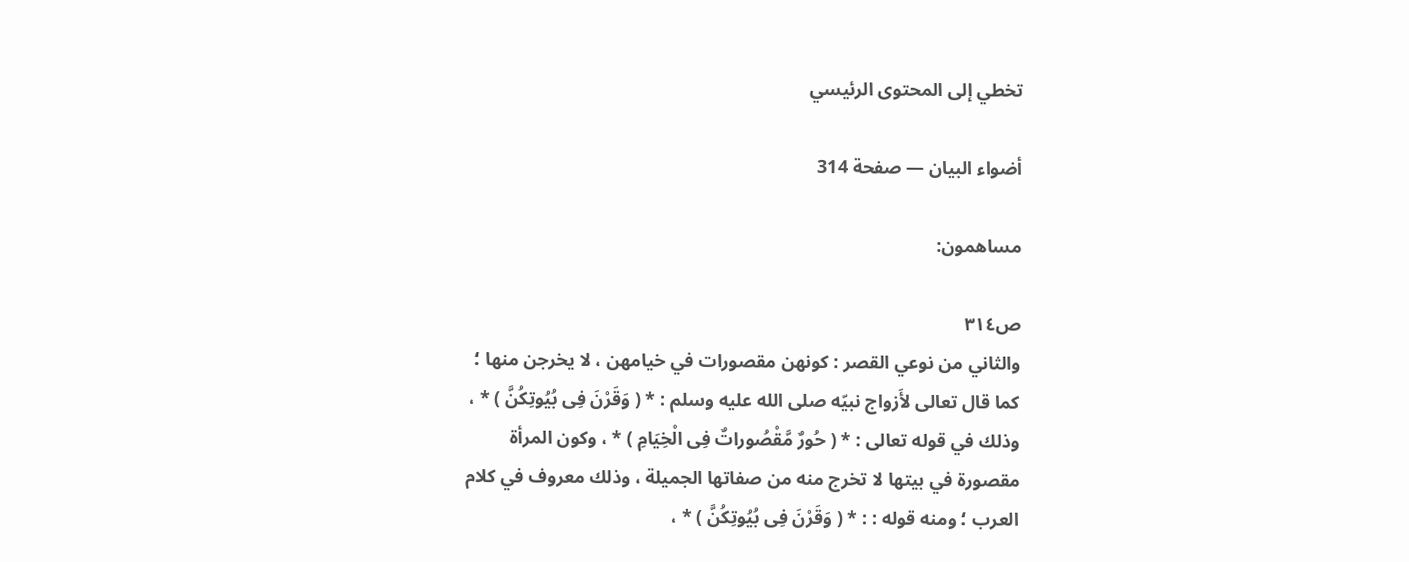تخطي إلى المحتوى الرئيسي

أضواء البيان — صفحة 314

مساهمون:

ص٣١٤
والثاني من نوعي القصر : كونهن مقصورات في خيامهن ، لا يخرجن منها ؛ كما قال تعالى لأَزواج نبيّه صلى الله عليه وسلم : * ( وَقَرْنَ فِى بُيُوتِكُنَّ ) * ، وذلك في قوله تعالى : * ( حُورٌ مَّقْصُوراتٌ فِى الْخِيَامِ ) * ، وكون المرأة مقصورة في بيتها لا تخرج منه من صفاتها الجميلة ، وذلك معروف في كلام العرب ؛ ومنه قوله : : * ( وَقَرْنَ فِى بُيُوتِكُنَّ ) * ،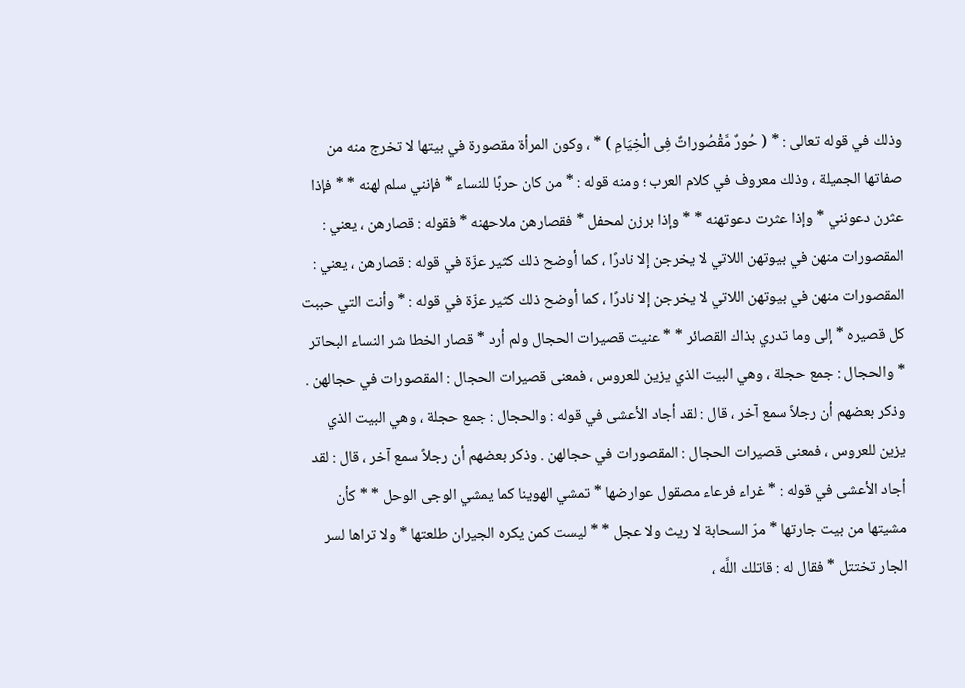وذلك في قوله تعالى : * ( حُورٌ مَّقْصُوراتٌ فِى الْخِيَامِ ) * ، وكون المرأة مقصورة في بيتها لا تخرج منه من صفاتها الجميلة ، وذلك معروف في كلام العرب ؛ ومنه قوله : * من كان حربًا للنساء * فإنني سلم لهنه * * فإذا عثرن دعونني * وإذا عثرت دعوتهنه * * وإذا برزن لمحفل * فقصارهن ملاحهنه * فقوله : قصارهن ، يعني : المقصورات منهن في بيوتهن اللاتي لا يخرجن إلا نادرًا ، كما أوضح ذلك كثير عزّة في قوله : قصارهن ، يعني : المقصورات منهن في بيوتهن اللاتي لا يخرجن إلا نادرًا ، كما أوضح ذلك كثير عزّة في قوله : * وأنت التي حببت كل قصيره * إلى وما تدري بذاك القصائر * * عنيت قصيرات الحجال ولم أرد * قصار الخطا شر النساء البحاتر * والحجال : جمع حجلة ، وهي البيت الذي يزين للعروس ، فمعنى قصيرات الحجال : المقصورات في حجالهن . وذكر بعضهم أن رجلاً سمع آخر ، قال : لقد أجاد الأعشى في قوله : والحجال : جمع حجلة ، وهي البيت الذي يزين للعروس ، فمعنى قصيرات الحجال : المقصورات في حجالهن . وذكر بعضهم أن رجلاً سمع آخر ، قال : لقد أجاد الأعشى في قوله : * غراء فرعاء مصقول عوارضها * تمشي الهوينا كما يمشي الوجى الوحل * * كأن مشيتها من بيت جارتها * مرّ السحابة لا ريث ولا عجل * * ليست كمن يكره الجيران طلعتها * ولا تراها لسر الجار تختتل * فقال له : قاتلك اللَّه ،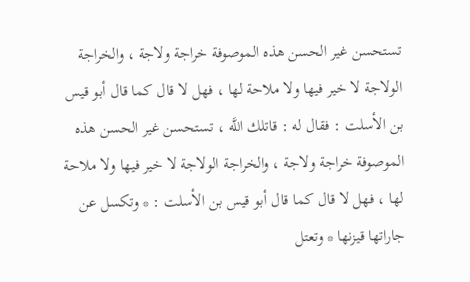تستحسن غير الحسن هذه الموصوفة خراجة ولاجة ، والخراجة الولاجة لا خير فيها ولا ملاحة لها ، فهل لا قال كما قال أبو قيس بن الأسلت : فقال له : قاتلك اللَّه ، تستحسن غير الحسن هذه الموصوفة خراجة ولاجة ، والخراجة الولاجة لا خير فيها ولا ملاحة لها ، فهل لا قال كما قال أبو قيس بن الأسلت : * وتكسل عن جاراتها قيزنها * وتعتل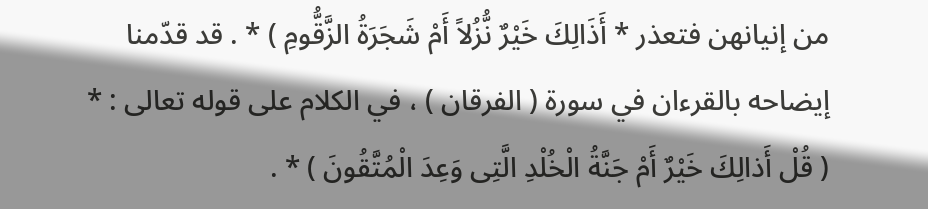من إنيانهن فتعذر * أَذَالِكَ خَيْرٌ نُّزُلاً أَمْ شَجَرَةُ الزَّقُّومِ ) * . قد قدّمنا إيضاحه بالقرءان في سورة ( الفرقان ) ، في الكلام على قوله تعالى : * ( قُلْ أَذالِكَ خَيْرٌ أَمْ جَنَّةُ الْخُلْدِ الَّتِى وَعِدَ الْمُتَّقُونَ ) * .